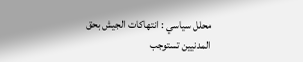محلل سياسي : انتهاكات الجيش بحق المدنيين تستوجب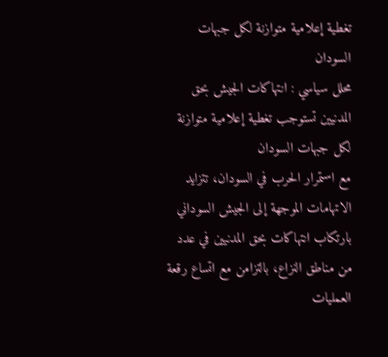تغطية إعلامية متوازنة لكل جبهات السودان
محلل سياسي : انتهاكات الجيش بحق المدنيين تستوجب تغطية إعلامية متوازنة لكل جبهات السودان
مع استمرار الحرب في السودان، تتزايد الاتهامات الموجهة إلى الجيش السوداني بارتكاب انتهاكات بحق المدنيين في عدد من مناطق النزاع، بالتزامن مع اتساع رقعة العمليات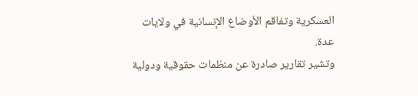العسكرية وتفاقم الأوضاع الإنسانية في ولايات عدة.
وتشير تقارير صادرة عن منظمات حقوقية ودولية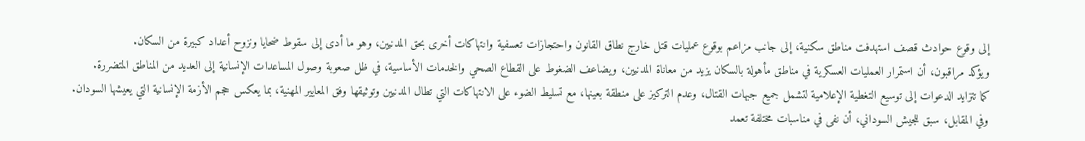إلى وقوع حوادث قصف استهدفت مناطق سكنية، إلى جانب مزاعم بوقوع عمليات قتل خارج نطاق القانون واحتجازات تعسفية وانتهاكات أخرى بحق المدنيين، وهو ما أدى إلى سقوط ضحايا ونزوح أعداد كبيرة من السكان.
ويؤكد مراقبون، أن استمرار العمليات العسكرية في مناطق مأهولة بالسكان يزيد من معاناة المدنيين، ويضاعف الضغوط على القطاع الصحي والخدمات الأساسية، في ظل صعوبة وصول المساعدات الإنسانية إلى العديد من المناطق المتضررة.
كما تتزايد الدعوات إلى توسيع التغطية الإعلامية لتشمل جميع جبهات القتال، وعدم التركيز على منطقة بعينها، مع تسليط الضوء على الانتهاكات التي تطال المدنيين وتوثيقها وفق المعايير المهنية، بما يعكس حجم الأزمة الإنسانية التي يعيشها السودان.
وفي المقابل، سبق للجيش السوداني، أن نفى في مناسبات مختلفة تعمد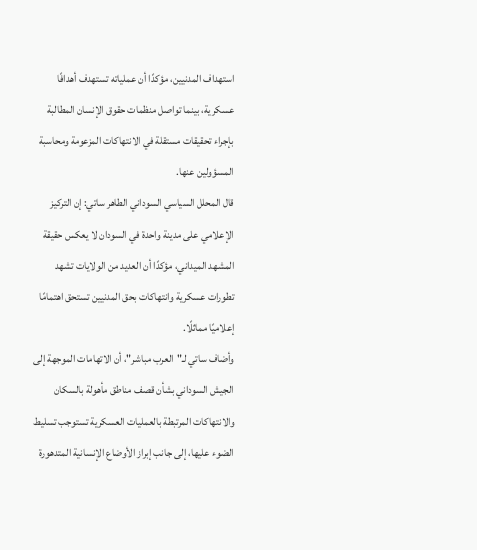استهداف المدنيين، مؤكدًا أن عملياته تستهدف أهدافًا عسكرية، بينما تواصل منظمات حقوق الإنسان المطالبة بإجراء تحقيقات مستقلة في الانتهاكات المزعومة ومحاسبة المسؤولين عنها.
قال المحلل السياسي السوداني الطاهر ساتي: إن التركيز الإعلامي على مدينة واحدة في السودان لا يعكس حقيقة المشهد الميداني، مؤكدًا أن العديد من الولايات تشهد تطورات عسكرية وانتهاكات بحق المدنيين تستحق اهتمامًا إعلاميًا مماثلًا.
وأضاف ساتي لـ"العرب مباشر"، أن الاتهامات الموجهة إلى الجيش السوداني بشأن قصف مناطق مأهولة بالسكان والانتهاكات المرتبطة بالعمليات العسكرية تستوجب تسليط الضوء عليها، إلى جانب إبراز الأوضاع الإنسانية المتدهورة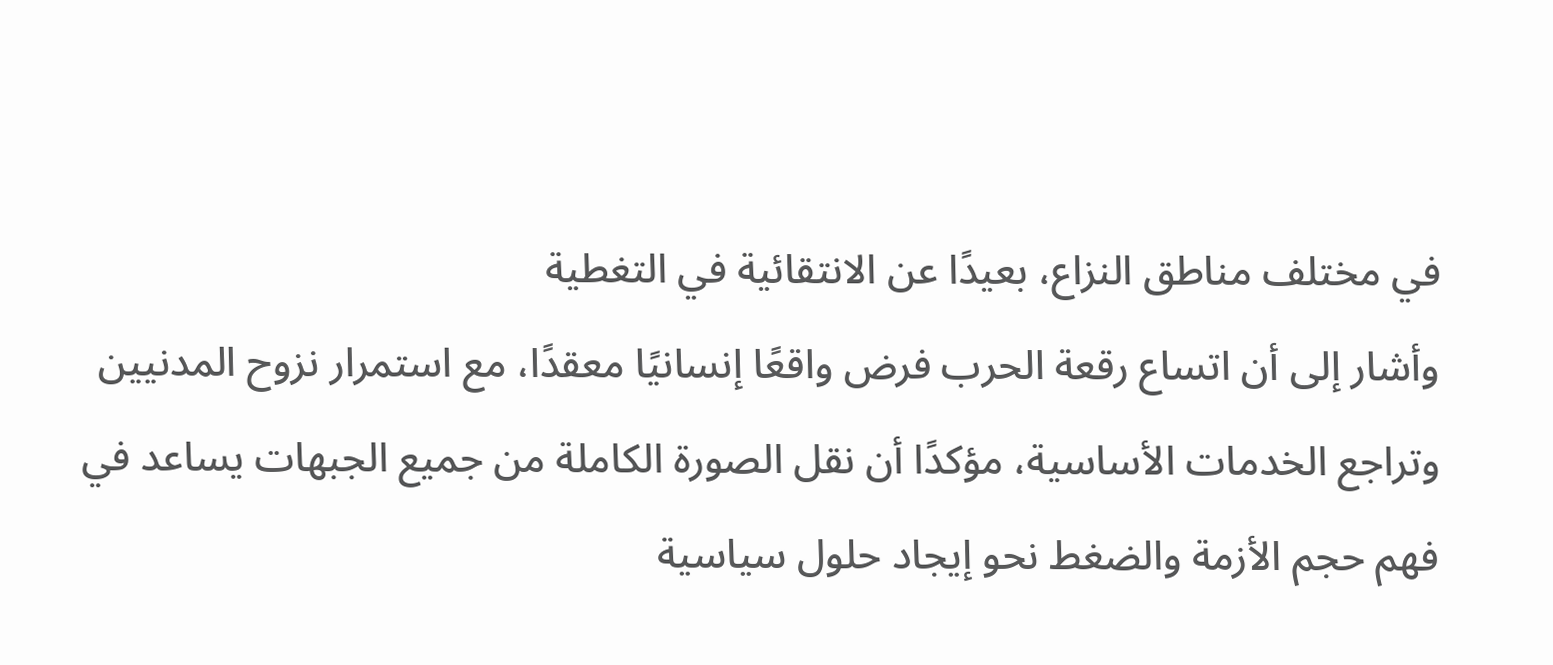في مختلف مناطق النزاع، بعيدًا عن الانتقائية في التغطية
وأشار إلى أن اتساع رقعة الحرب فرض واقعًا إنسانيًا معقدًا، مع استمرار نزوح المدنيين وتراجع الخدمات الأساسية، مؤكدًا أن نقل الصورة الكاملة من جميع الجبهات يساعد في فهم حجم الأزمة والضغط نحو إيجاد حلول سياسية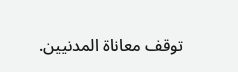توقف معاناة المدنيين.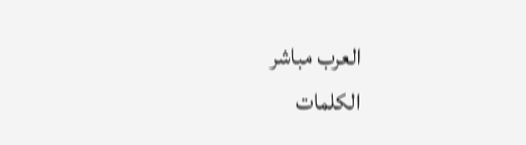العرب مباشر
الكلمات